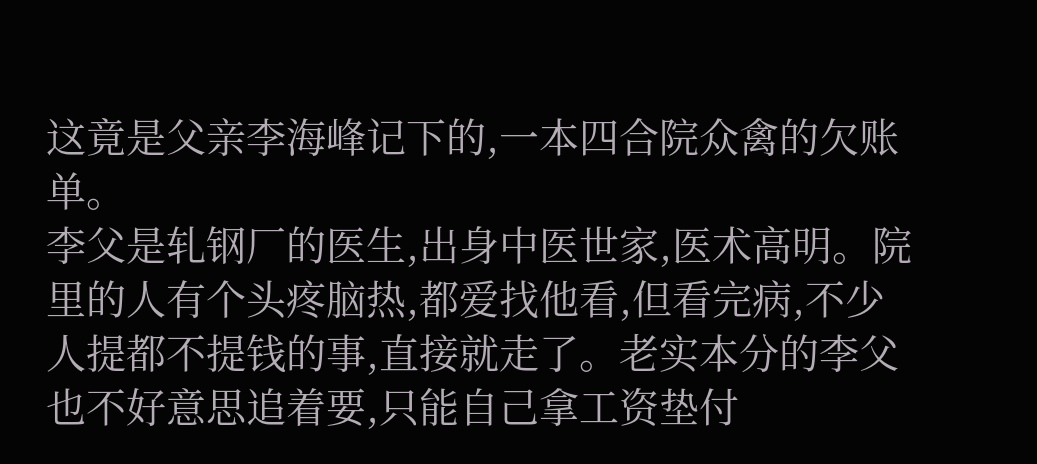这竟是父亲李海峰记下的,一本四合院众禽的欠账单。
李父是轧钢厂的医生,出身中医世家,医术高明。院里的人有个头疼脑热,都爱找他看,但看完病,不少人提都不提钱的事,直接就走了。老实本分的李父也不好意思追着要,只能自己拿工资垫付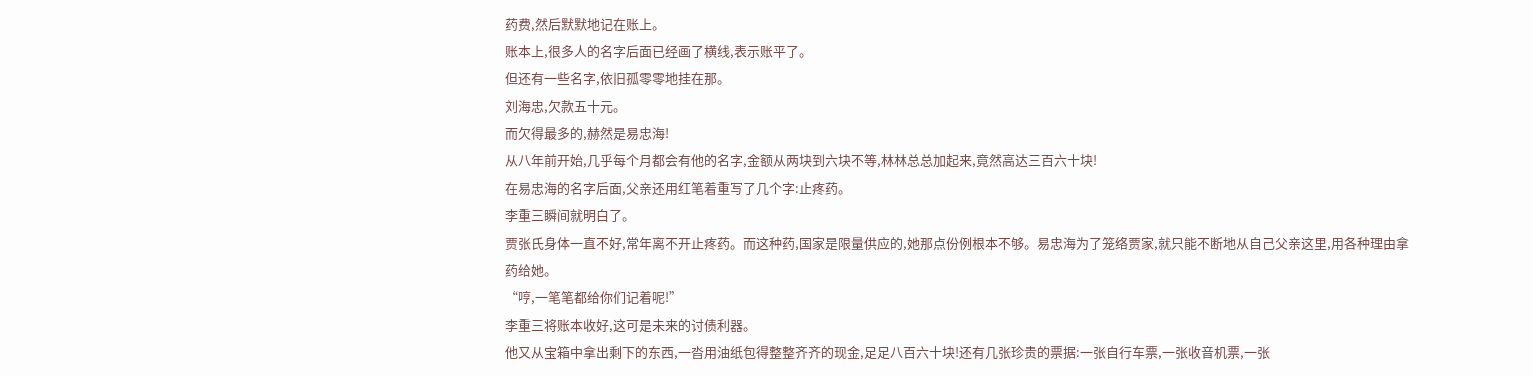药费,然后默默地记在账上。
账本上,很多人的名字后面已经画了横线,表示账平了。
但还有一些名字,依旧孤零零地挂在那。
刘海忠,欠款五十元。
而欠得最多的,赫然是易忠海!
从八年前开始,几乎每个月都会有他的名字,金额从两块到六块不等,林林总总加起来,竟然高达三百六十块!
在易忠海的名字后面,父亲还用红笔着重写了几个字:止疼药。
李重三瞬间就明白了。
贾张氏身体一直不好,常年离不开止疼药。而这种药,国家是限量供应的,她那点份例根本不够。易忠海为了笼络贾家,就只能不断地从自己父亲这里,用各种理由拿药给她。
“哼,一笔笔都给你们记着呢!”
李重三将账本收好,这可是未来的讨债利器。
他又从宝箱中拿出剩下的东西,一沓用油纸包得整整齐齐的现金,足足八百六十块!还有几张珍贵的票据:一张自行车票,一张收音机票,一张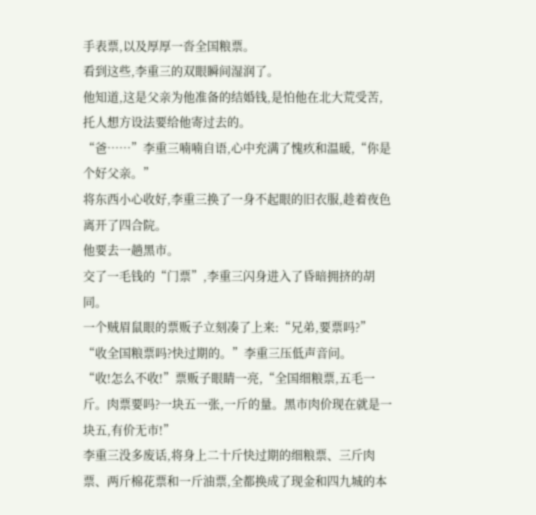手表票,以及厚厚一沓全国粮票。
看到这些,李重三的双眼瞬间湿润了。
他知道,这是父亲为他准备的结婚钱,是怕他在北大荒受苦,托人想方设法要给他寄过去的。
“爸……”李重三喃喃自语,心中充满了愧疚和温暖,“你是个好父亲。”
将东西小心收好,李重三换了一身不起眼的旧衣服,趁着夜色离开了四合院。
他要去一趟黑市。
交了一毛钱的“门票”,李重三闪身进入了昏暗拥挤的胡同。
一个贼眉鼠眼的票贩子立刻凑了上来:“兄弟,要票吗?”
“收全国粮票吗?快过期的。”李重三压低声音问。
“收!怎么不收!”票贩子眼睛一亮,“全国细粮票,五毛一斤。肉票要吗?一块五一张,一斤的量。黑市肉价现在就是一块五,有价无市!”
李重三没多废话,将身上二十斤快过期的细粮票、三斤肉票、两斤棉花票和一斤油票,全都换成了现金和四九城的本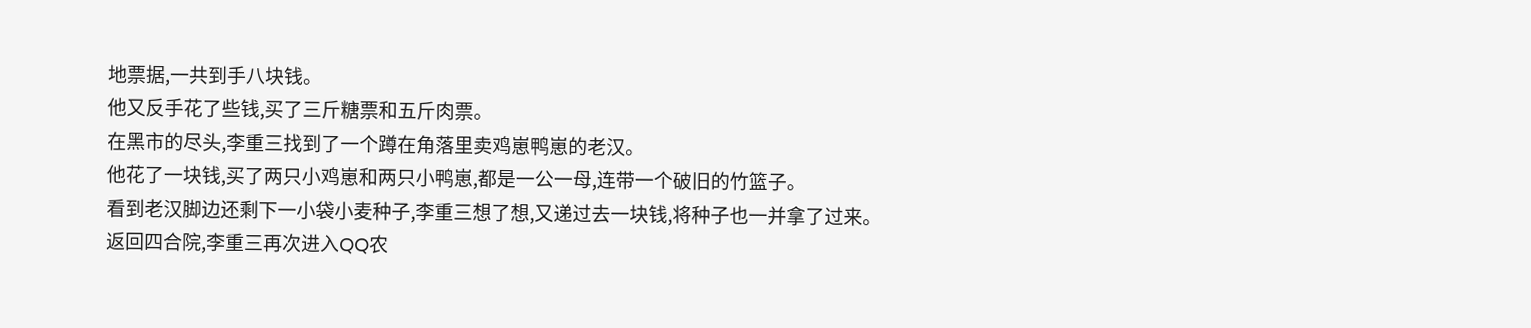地票据,一共到手八块钱。
他又反手花了些钱,买了三斤糖票和五斤肉票。
在黑市的尽头,李重三找到了一个蹲在角落里卖鸡崽鸭崽的老汉。
他花了一块钱,买了两只小鸡崽和两只小鸭崽,都是一公一母,连带一个破旧的竹篮子。
看到老汉脚边还剩下一小袋小麦种子,李重三想了想,又递过去一块钱,将种子也一并拿了过来。
返回四合院,李重三再次进入QQ农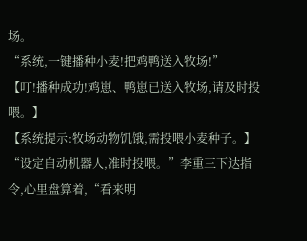场。
“系统,一键播种小麦!把鸡鸭送入牧场!”
【叮!播种成功!鸡崽、鸭崽已送入牧场,请及时投喂。】
【系统提示:牧场动物饥饿,需投喂小麦种子。】
“设定自动机器人,准时投喂。”李重三下达指令,心里盘算着,“看来明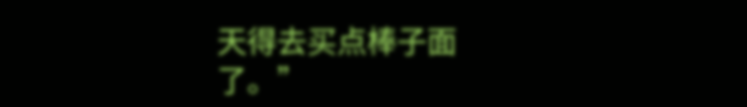天得去买点棒子面了。”